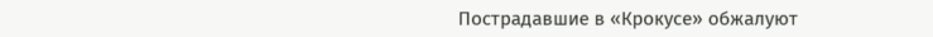Пострадавшие в «Крокусе» обжалуют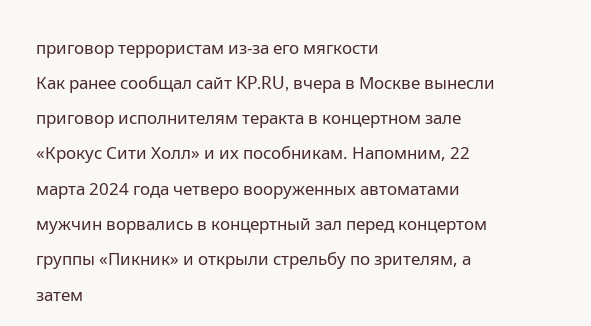приговор террористам из-за его мягкости
Как ранее сообщал сайт KP.RU, вчера в Москве вынесли приговор исполнителям теракта в концертном зале «Крокус Сити Холл» и их пособникам. Напомним, 22 марта 2024 года четверо вооруженных автоматами мужчин ворвались в концертный зал перед концертом группы «Пикник» и открыли стрельбу по зрителям, а затем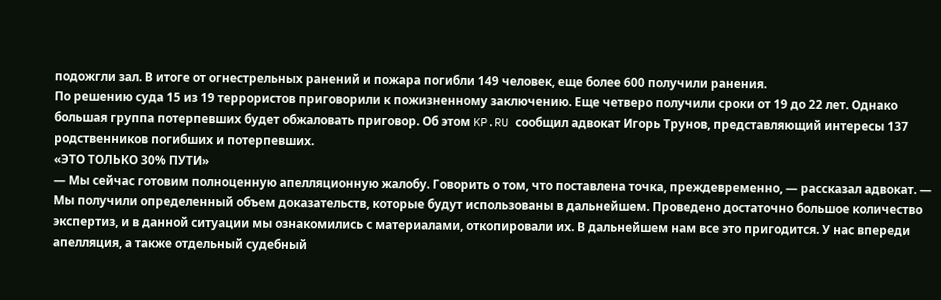подожгли зал. В итоге от огнестрельных ранений и пожара погибли 149 человек, еще более 600 получили ранения.
По решению суда 15 из 19 террористов приговорили к пожизненному заключению. Еще четверо получили сроки от 19 до 22 лет. Однако большая группа потерпевших будет обжаловать приговор. Об этом KP.RU сообщил адвокат Игорь Трунов, представляющий интересы 137 родственников погибших и потерпевших.
«ЭТО ТОЛЬКО 30% ПУТИ»
— Мы сейчас готовим полноценную апелляционную жалобу. Говорить о том, что поставлена точка, преждевременно, — рассказал адвокат. — Мы получили определенный объем доказательств, которые будут использованы в дальнейшем. Проведено достаточно большое количество экспертиз, и в данной ситуации мы ознакомились с материалами, откопировали их. В дальнейшем нам все это пригодится. У нас впереди апелляция, а также отдельный судебный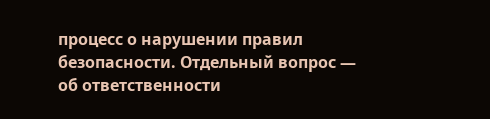процесс о нарушении правил безопасности. Отдельный вопрос — об ответственности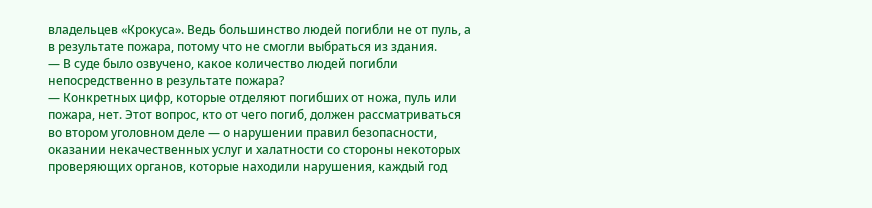владельцев «Крокуса». Ведь большинство людей погибли не от пуль, а в результате пожара, потому что не смогли выбраться из здания.
— В суде было озвучено, какое количество людей погибли непосредственно в результате пожара?
— Конкретных цифр, которые отделяют погибших от ножа, пуль или пожара, нет. Этот вопрос, кто от чего погиб, должен рассматриваться во втором уголовном деле — о нарушении правил безопасности, оказании некачественных услуг и халатности со стороны некоторых проверяющих органов, которые находили нарушения, каждый год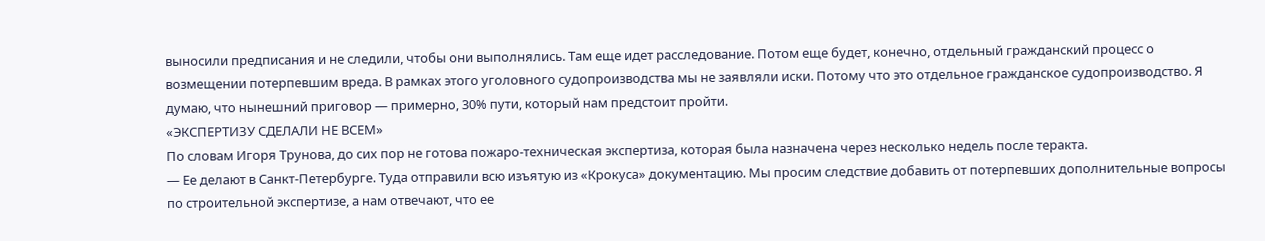выносили предписания и не следили, чтобы они выполнялись. Там еще идет расследование. Потом еще будет, конечно, отдельный гражданский процесс о возмещении потерпевшим вреда. В рамках этого уголовного судопроизводства мы не заявляли иски. Потому что это отдельное гражданское судопроизводство. Я думаю, что нынешний приговор — примерно, 30% пути, который нам предстоит пройти.
«ЭКСПЕРТИЗУ СДЕЛАЛИ НЕ ВСЕМ»
По словам Игоря Трунова, до сих пор не готова пожаро-техническая экспертиза, которая была назначена через несколько недель после теракта.
— Ее делают в Санкт-Петербурге. Туда отправили всю изъятую из «Крокуса» документацию. Мы просим следствие добавить от потерпевших дополнительные вопросы по строительной экспертизе, а нам отвечают, что ее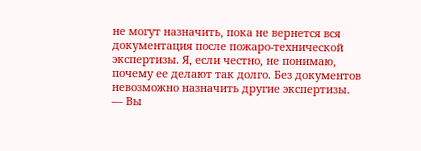не могут назначить, пока не вернется вся документация после пожаро-технической экспертизы. Я, если честно, не понимаю, почему ее делают так долго. Без документов невозможно назначить другие экспертизы.
— Вы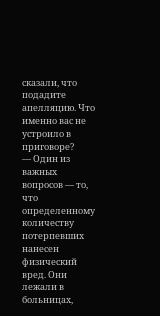сказали, что подадите апелляцию. Что именно вас не устроило в приговоре?
— Один из важных вопросов — то, что определенному количеству потерпевших нанесен физический вред. Они лежали в больницах,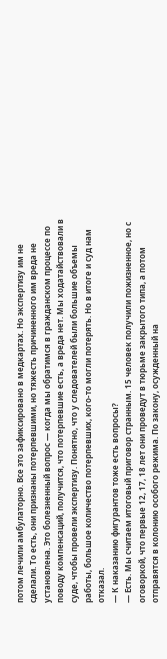потом лечили амбулаторно. Все это зафиксировано в медкартах. Но экспертизу им не сделали. То есть, они признаны потерпевшими, но тяжесть причиненного им вреда не установлена. Это болезненный вопрос — когда мы обратимся в гражданском процессе по поводу компенсаций, получится, что потерпевшие есть, а вреда нет. Мы ходатайствовали в суде, чтобы провели экспертизу. Понятно, что у следователей были большие объемы работы, большое количество потерпевших, кого-то могли потерять. Но в итоге и суд нам отказал.
— К наказанию фигурантов тоже есть вопросы?
— Есть. Мы считаем итоговый приговор странным. 15 человек получили пожизненное, но с оговоркой, что первые 12, 17, 18 лет они проведут в тюрьме закрытого типа, а потом отправятся в колонию особого режима. По закону, осужденный на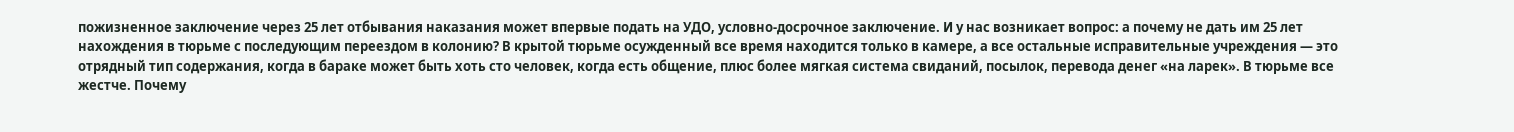пожизненное заключение через 25 лет отбывания наказания может впервые подать на УДО, условно-досрочное заключение. И у нас возникает вопрос: а почему не дать им 25 лет нахождения в тюрьме с последующим переездом в колонию? В крытой тюрьме осужденный все время находится только в камере, а все остальные исправительные учреждения — это отрядный тип содержания, когда в бараке может быть хоть сто человек, когда есть общение, плюс более мягкая система свиданий, посылок, перевода денег «на ларек». В тюрьме все жестче. Почему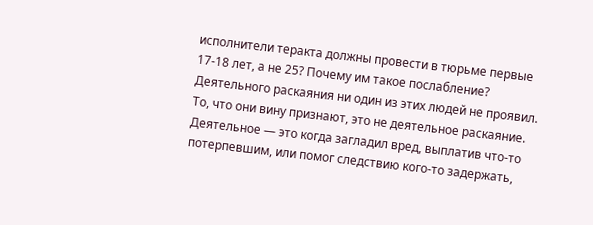исполнители теракта должны провести в тюрьме первые 17-18 лет, а не 25? Почему им такое послабление? Деятельного раскаяния ни один из этих людей не проявил. То, что они вину признают, это не деятельное раскаяние. Деятельное — это когда загладил вред, выплатив что-то потерпевшим, или помог следствию кого-то задержать,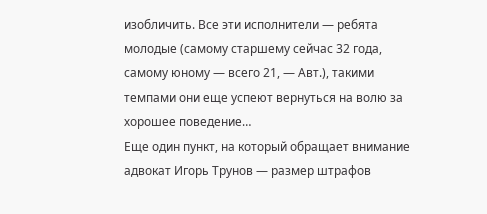изобличить. Все эти исполнители — ребята молодые (самому старшему сейчас 32 года, самому юному — всего 21, — Авт.), такими темпами они еще успеют вернуться на волю за хорошее поведение…
Еще один пункт, на который обращает внимание адвокат Игорь Трунов — размер штрафов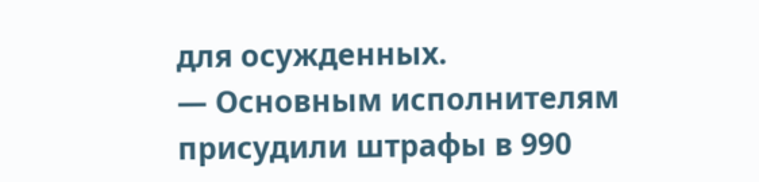для осужденных.
— Основным исполнителям присудили штрафы в 990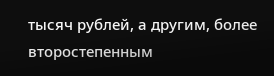тысяч рублей, а другим, более второстепенным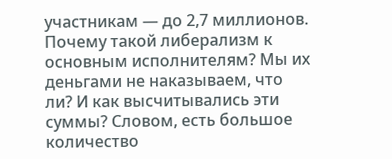участникам — до 2,7 миллионов. Почему такой либерализм к основным исполнителям? Мы их деньгами не наказываем, что ли? И как высчитывались эти суммы? Словом, есть большое количество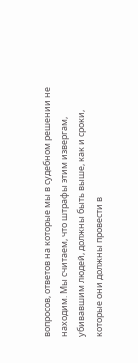вопросов, ответов на которые мы в судебном решении не находим. Мы считаем, что штрафы этим извергам, убивавшим людей, должны быть выше, как и сроки, которые они должны провести в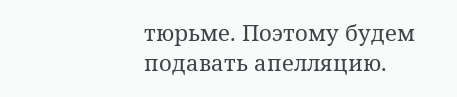тюрьме. Поэтому будем подавать апелляцию.